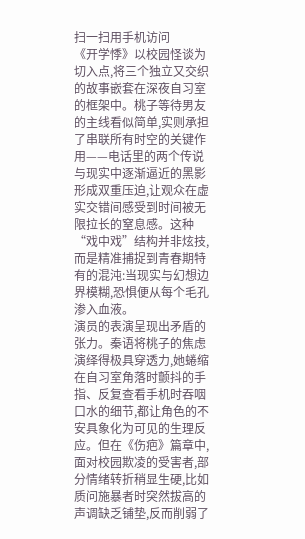扫一扫用手机访问
《开学悸》以校园怪谈为切入点,将三个独立又交织的故事嵌套在深夜自习室的框架中。桃子等待男友的主线看似简单,实则承担了串联所有时空的关键作用——电话里的两个传说与现实中逐渐逼近的黑影形成双重压迫,让观众在虚实交错间感受到时间被无限拉长的窒息感。这种“戏中戏”结构并非炫技,而是精准捕捉到青春期特有的混沌:当现实与幻想边界模糊,恐惧便从每个毛孔渗入血液。
演员的表演呈现出矛盾的张力。秦语将桃子的焦虑演绎得极具穿透力,她蜷缩在自习室角落时颤抖的手指、反复查看手机时吞咽口水的细节,都让角色的不安具象化为可见的生理反应。但在《伤疤》篇章中,面对校园欺凌的受害者,部分情绪转折稍显生硬,比如质问施暴者时突然拔高的声调缺乏铺垫,反而削弱了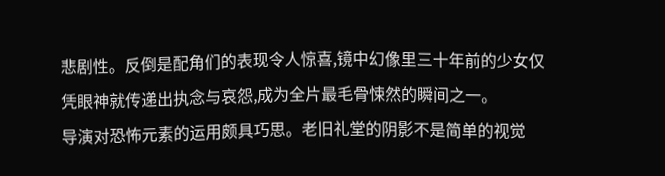悲剧性。反倒是配角们的表现令人惊喜,镜中幻像里三十年前的少女仅凭眼神就传递出执念与哀怨,成为全片最毛骨悚然的瞬间之一。
导演对恐怖元素的运用颇具巧思。老旧礼堂的阴影不是简单的视觉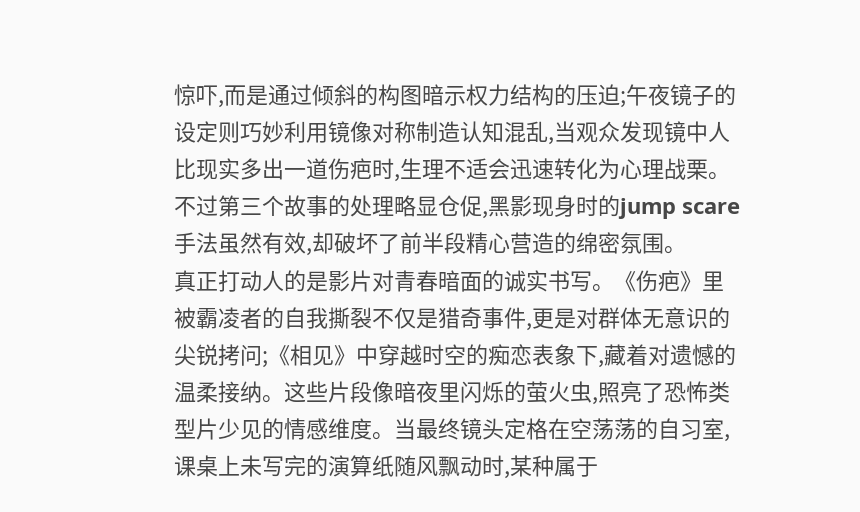惊吓,而是通过倾斜的构图暗示权力结构的压迫;午夜镜子的设定则巧妙利用镜像对称制造认知混乱,当观众发现镜中人比现实多出一道伤疤时,生理不适会迅速转化为心理战栗。不过第三个故事的处理略显仓促,黑影现身时的jump scare手法虽然有效,却破坏了前半段精心营造的绵密氛围。
真正打动人的是影片对青春暗面的诚实书写。《伤疤》里被霸凌者的自我撕裂不仅是猎奇事件,更是对群体无意识的尖锐拷问;《相见》中穿越时空的痴恋表象下,藏着对遗憾的温柔接纳。这些片段像暗夜里闪烁的萤火虫,照亮了恐怖类型片少见的情感维度。当最终镜头定格在空荡荡的自习室,课桌上未写完的演算纸随风飘动时,某种属于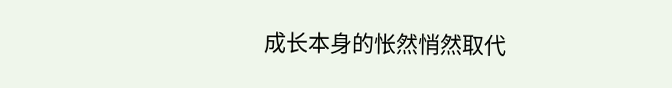成长本身的怅然悄然取代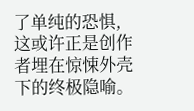了单纯的恐惧,这或许正是创作者埋在惊悚外壳下的终极隐喻。